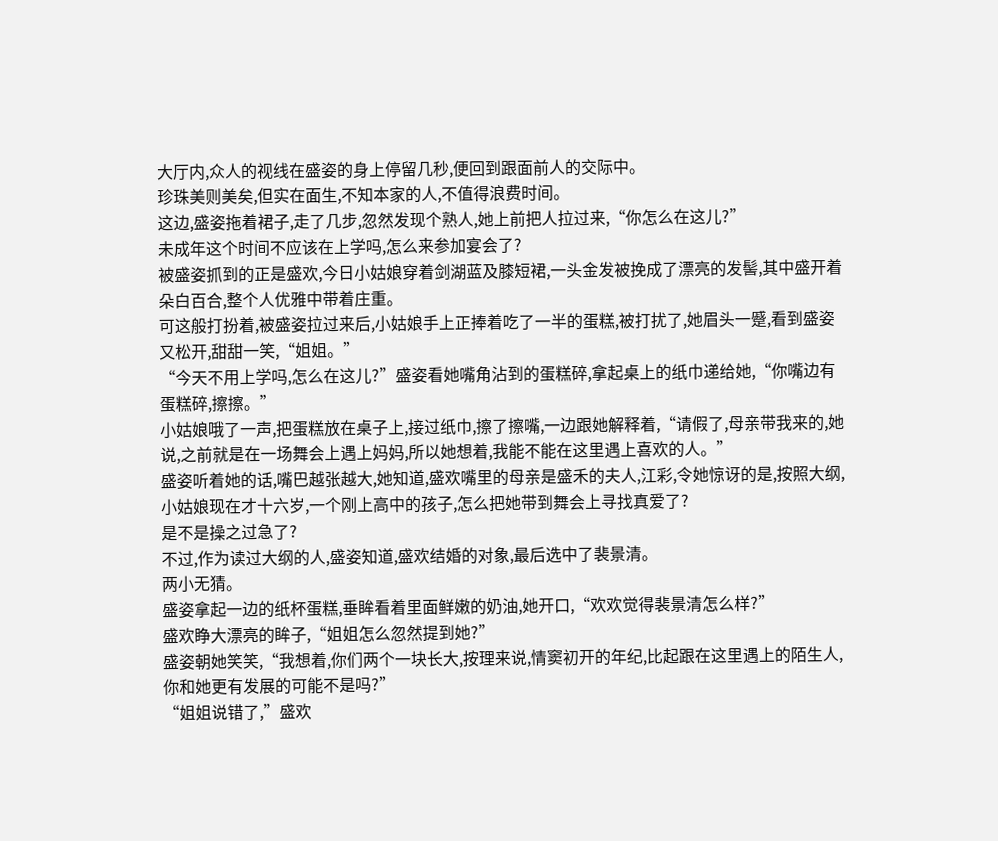大厅内,众人的视线在盛姿的身上停留几秒,便回到跟面前人的交际中。
珍珠美则美矣,但实在面生,不知本家的人,不值得浪费时间。
这边,盛姿拖着裙子,走了几步,忽然发现个熟人,她上前把人拉过来,“你怎么在这儿?”
未成年这个时间不应该在上学吗,怎么来参加宴会了?
被盛姿抓到的正是盛欢,今日小姑娘穿着剑湖蓝及膝短裙,一头金发被挽成了漂亮的发髻,其中盛开着朵白百合,整个人优雅中带着庄重。
可这般打扮着,被盛姿拉过来后,小姑娘手上正捧着吃了一半的蛋糕,被打扰了,她眉头一蹙,看到盛姿又松开,甜甜一笑,“姐姐。”
“今天不用上学吗,怎么在这儿?”盛姿看她嘴角沾到的蛋糕碎,拿起桌上的纸巾递给她,“你嘴边有蛋糕碎,擦擦。”
小姑娘哦了一声,把蛋糕放在桌子上,接过纸巾,擦了擦嘴,一边跟她解释着,“请假了,母亲带我来的,她说,之前就是在一场舞会上遇上妈妈,所以她想着,我能不能在这里遇上喜欢的人。”
盛姿听着她的话,嘴巴越张越大,她知道,盛欢嘴里的母亲是盛禾的夫人,江彩,令她惊讶的是,按照大纲,小姑娘现在才十六岁,一个刚上高中的孩子,怎么把她带到舞会上寻找真爱了?
是不是操之过急了?
不过,作为读过大纲的人,盛姿知道,盛欢结婚的对象,最后选中了裴景清。
两小无猜。
盛姿拿起一边的纸杯蛋糕,垂眸看着里面鲜嫩的奶油,她开口,“欢欢觉得裴景清怎么样?”
盛欢睁大漂亮的眸子,“姐姐怎么忽然提到她?”
盛姿朝她笑笑,“我想着,你们两个一块长大,按理来说,情窦初开的年纪,比起跟在这里遇上的陌生人,你和她更有发展的可能不是吗?”
“姐姐说错了,”盛欢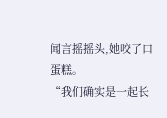闻言摇摇头,她咬了口蛋糕。
“我们确实是一起长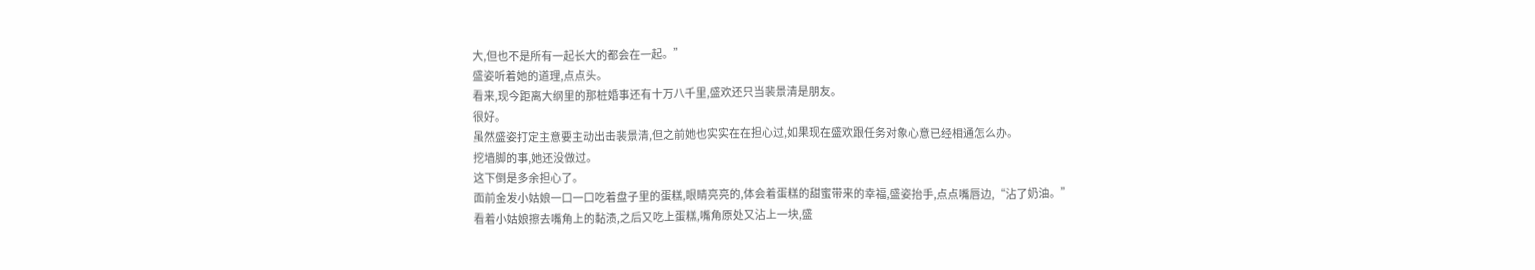大,但也不是所有一起长大的都会在一起。”
盛姿听着她的道理,点点头。
看来,现今距离大纲里的那桩婚事还有十万八千里,盛欢还只当裴景清是朋友。
很好。
虽然盛姿打定主意要主动出击裴景清,但之前她也实实在在担心过,如果现在盛欢跟任务对象心意已经相通怎么办。
挖墙脚的事,她还没做过。
这下倒是多余担心了。
面前金发小姑娘一口一口吃着盘子里的蛋糕,眼睛亮亮的,体会着蛋糕的甜蜜带来的幸福,盛姿抬手,点点嘴唇边,“沾了奶油。”
看着小姑娘擦去嘴角上的黏渍,之后又吃上蛋糕,嘴角原处又沾上一块,盛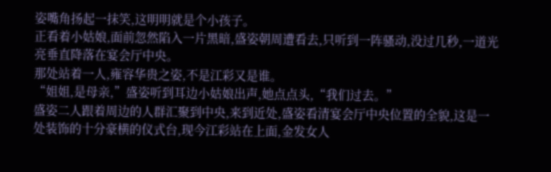姿嘴角扬起一抹笑,这明明就是个小孩子。
正看着小姑娘,面前忽然陷入一片黑暗,盛姿朝周遭看去,只听到一阵骚动,没过几秒,一道光亮垂直降落在宴会厅中央。
那处站着一人,雍容华贵之姿,不是江彩又是谁。
“姐姐,是母亲,”盛姿听到耳边小姑娘出声,她点点头,“我们过去。”
盛姿二人跟着周边的人群汇聚到中央,来到近处,盛姿看清宴会厅中央位置的全貌,这是一处装饰的十分豪横的仪式台,现今江彩站在上面,金发女人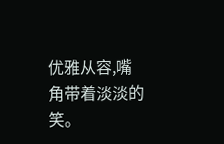优雅从容,嘴角带着淡淡的笑。